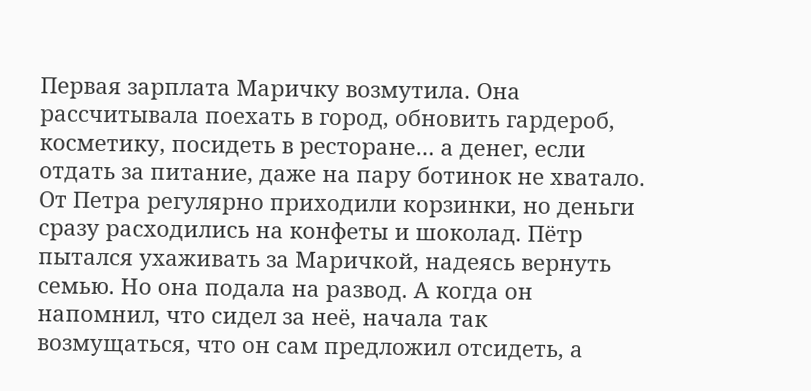Первая зарплата Маричку возмутила. Она рассчитывала поехать в город, обновить гардероб, косметику, посидеть в ресторане… а денег, если отдать за питание, даже на пару ботинок не хватало. От Петра регулярно приходили корзинки, но деньги сразу расходились на конфеты и шоколад. Пётр пытался ухаживать за Маричкой, надеясь вернуть семью. Но она подала на развод. А когда он напомнил, что сидел за неё, начала так возмущаться, что он сам предложил отсидеть, а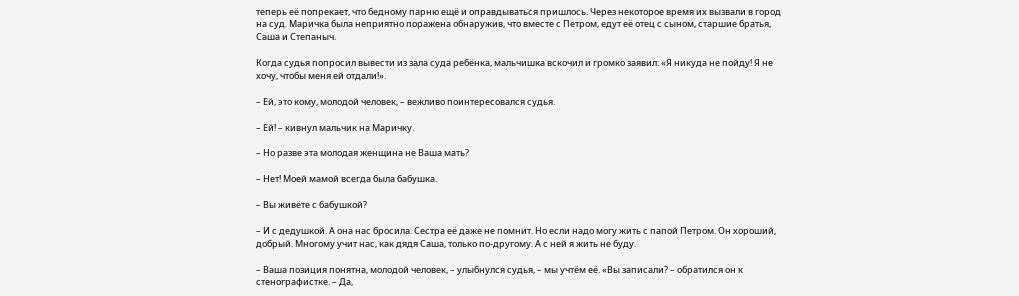теперь её попрекает, что бедному парню ещё и оправдываться пришлось. Через некоторое время их вызвали в город на суд. Маричка была неприятно поражена обнаружив, что вместе с Петром, едут её отец с сыном, старшие братья, Саша и Степаныч.

Когда судья попросил вывести из зала суда ребёнка, мальчишка вскочил и громко заявил: «Я никуда не пойду! Я не хочу, чтобы меня ей отдали!».

– Ей, это кому, молодой человек, – вежливо поинтересовался судья.

– Ей! – кивнул мальчик на Маричку.

– Но разве эта молодая женщина не Ваша мать?

– Нет! Моей мамой всегда была бабушка.

– Вы живёте с бабушкой?

– И с дедушкой. А она нас бросила. Сестра её даже не помнит. Но если надо могу жить с папой Петром. Он хороший, добрый. Многому учит нас, как дядя Саша, только по-другому. А с ней я жить не буду.

– Ваша позиция понятна, молодой человек, – улыбнулся судья, – мы учтём её. «Вы записали? – обратился он к стенографистке. – Да,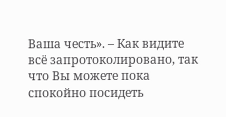Ваша честь». – Как видите всё запротоколировано, так что Вы можете пока спокойно посидеть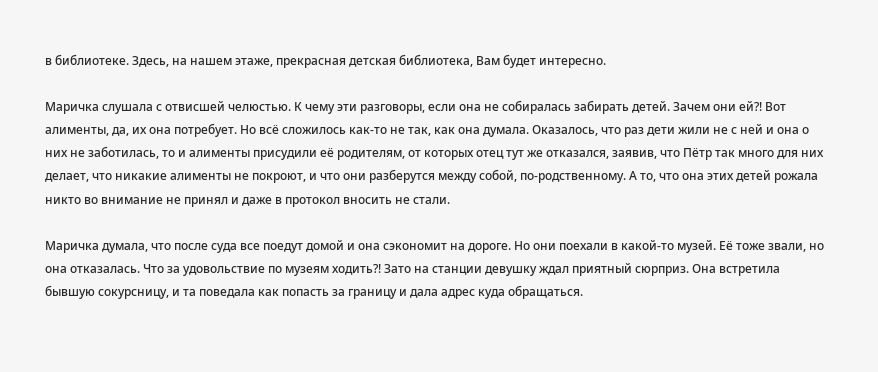в библиотеке. Здесь, на нашем этаже, прекрасная детская библиотека, Вам будет интересно.

Маричка слушала с отвисшей челюстью. К чему эти разговоры, если она не собиралась забирать детей. Зачем они ей?! Вот алименты, да, их она потребует. Но всё сложилось как-то не так, как она думала. Оказалось, что раз дети жили не с ней и она о них не заботилась, то и алименты присудили её родителям, от которых отец тут же отказался, заявив, что Пётр так много для них делает, что никакие алименты не покроют, и что они разберутся между собой, по-родственному. А то, что она этих детей рожала никто во внимание не принял и даже в протокол вносить не стали.

Маричка думала, что после суда все поедут домой и она сэкономит на дороге. Но они поехали в какой-то музей. Её тоже звали, но она отказалась. Что за удовольствие по музеям ходить?! Зато на станции девушку ждал приятный сюрприз. Она встретила бывшую сокурсницу, и та поведала как попасть за границу и дала адрес куда обращаться.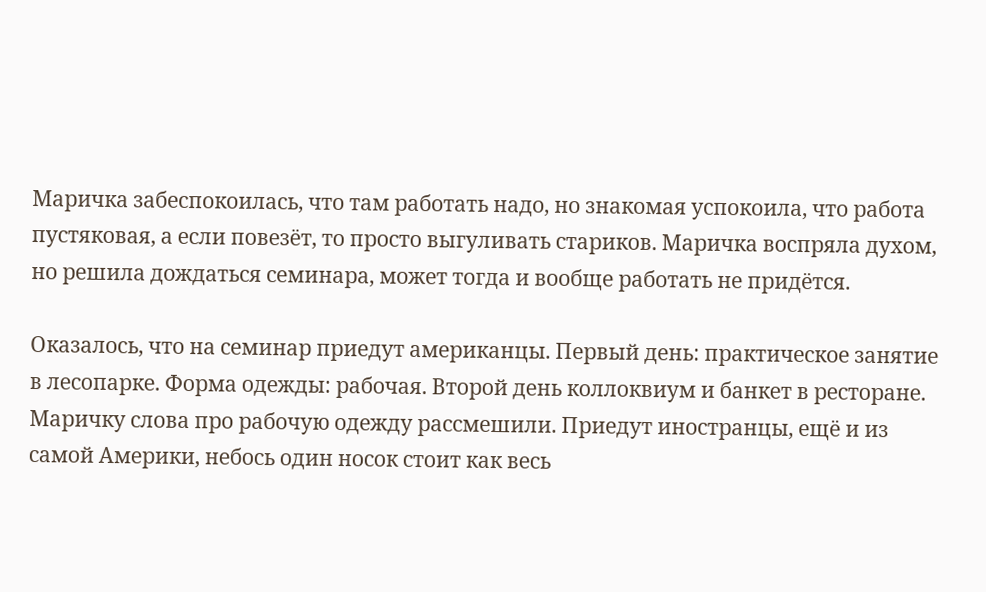Маричка забеспокоилась, что там работать надо, но знакомая успокоила, что работа пустяковая, а если повезёт, то просто выгуливать стариков. Маричка воспряла духом, но решила дождаться семинара, может тогда и вообще работать не придётся.

Оказалось, что на семинар приедут американцы. Первый день: практическое занятие в лесопарке. Форма одежды: рабочая. Второй день коллоквиум и банкет в ресторане. Маричку слова про рабочую одежду рассмешили. Приедут иностранцы, ещё и из самой Америки, небось один носок стоит как весь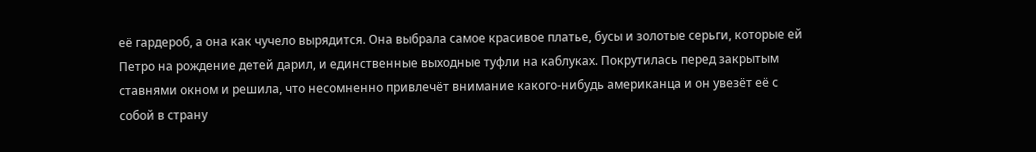её гардероб, а она как чучело вырядится. Она выбрала самое красивое платье, бусы и золотые серьги, которые ей Петро на рождение детей дарил, и единственные выходные туфли на каблуках. Покрутилась перед закрытым ставнями окном и решила, что несомненно привлечёт внимание какого-нибудь американца и он увезёт её с собой в страну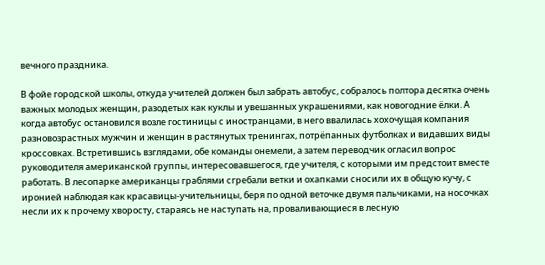вечного праздника.

В фойе городской школы, откуда учителей должен был забрать автобус, собралось полтора десятка очень важных молодых женщин, разодетых как куклы и увешанных украшениями, как новогодние ёлки. А когда автобус остановился возле гостиницы с иностранцами, в него ввалилась хохочущая компания разновозрастных мужчин и женщин в растянутых тренингах, потрёпанных футболках и видавших виды кроссовках. Встретившись взглядами, обе команды онемели, а затем переводчик огласил вопрос руководителя американской группы, интересовавшегося, где учителя, с которыми им предстоит вместе работать. В лесопарке американцы граблями сгребали ветки и охапками сносили их в общую кучу, с иронией наблюдая как красавицы-учительницы, беря по одной веточке двумя пальчиками, на носочках несли их к прочему хворосту, стараясь не наступать на, проваливающиеся в лесную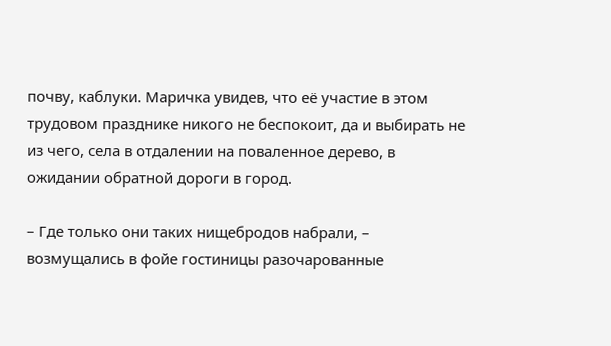почву, каблуки. Маричка увидев, что её участие в этом трудовом празднике никого не беспокоит, да и выбирать не из чего, села в отдалении на поваленное дерево, в ожидании обратной дороги в город.

– Где только они таких нищебродов набрали, – возмущались в фойе гостиницы разочарованные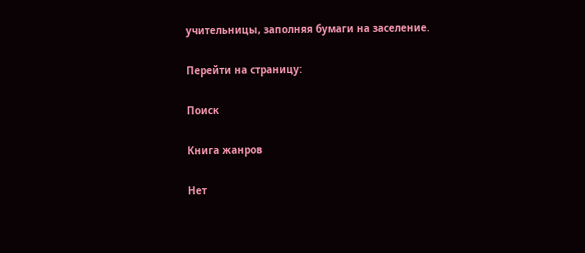учительницы, заполняя бумаги на заселение.

Перейти на страницу:

Поиск

Книга жанров

Нет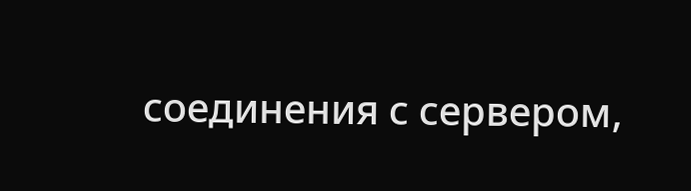соединения с сервером,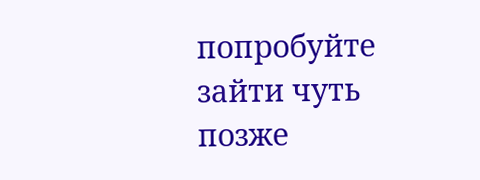попробуйте зайти чуть позже